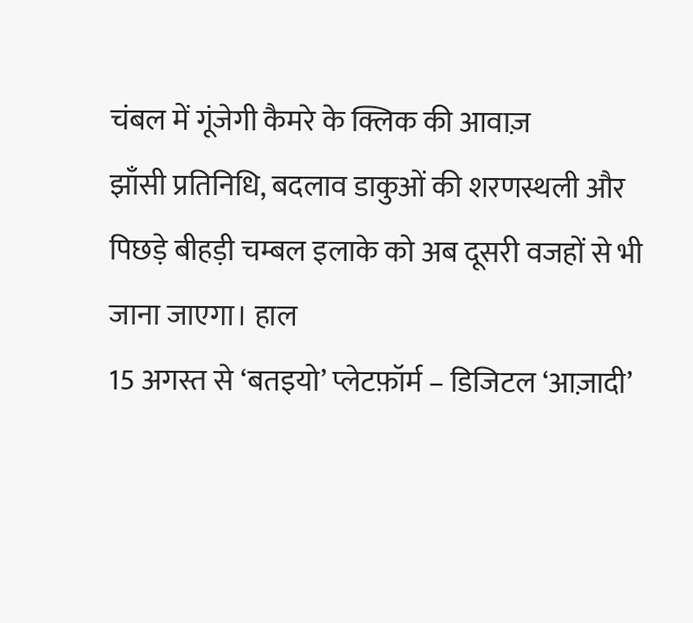चंबल में गूंजेगी कैमरे के क्लिक की आवाज़
झाँसी प्रतिनिधि, बदलाव डाकुओं की शरणस्थली और पिछड़े बीहड़ी चम्बल इलाके को अब दूसरी वजहों से भी जाना जाएगा। हाल
15 अगस्त से ‘बतइयो’ प्लेटफ़ॉर्म – डिजिटल ‘आज़ादी’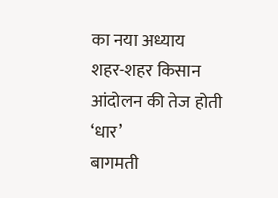का नया अध्याय
शहर-शहर किसान आंदोलन की तेज होती ‘धार’
बागमती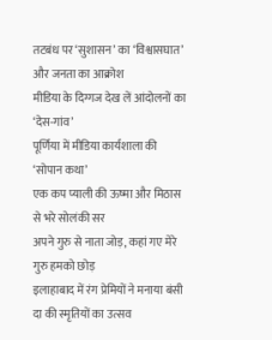तटबंध पर ‘सुशासन’ का ‘विश्वासघात’ और जनता का आक्रोश
मीडिया के दिग्गज देख लें आंदोलनों का ‘देस-गांव’
पूर्णिया में मीडिया कार्यशाला की ‘सोपान कथा’
एक कप प्याली की ऊष्मा और मिठास से भरे सोलंकी सर
अपने गुरु से नाता जोड़, कहां गए मेरे गुरु हमको छोड़
इलाहाबाद में रंग प्रेमियों ने मनाया बंसी दा की स्मृतियों का उत्सव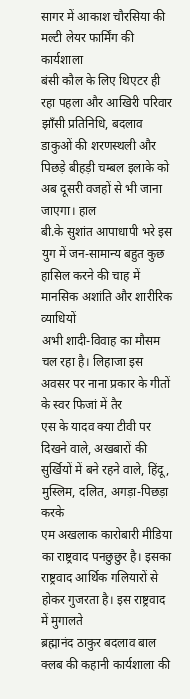सागर में आकाश चौरसिया की मल्टी लेयर फार्मिंग की कार्यशाला
बंसी कौल के लिए थिएटर ही रहा पहला और आखिरी परिवार
झाँसी प्रतिनिधि, बदलाव डाकुओं की शरणस्थली और पिछड़े बीहड़ी चम्बल इलाके को अब दूसरी वजहों से भी जाना जाएगा। हाल
बी.के सुशांत आपाधापी भरे इस युग में जन-सामान्य बहुत कुछ हासिल करने की चाह में मानसिक अशांति और शारीरिक व्याधियों
अभी शादी-विवाह का मौसम चल रहा है। लिहाजा इस अवसर पर नाना प्रकार के गीतों के स्वर फिजां में तैर
एस के यादव क्या टीवी पर दिखने वाले, अखबारों की सुर्खियों में बने रहने वाले, हिंदू, मुस्लिम, दलित, अगड़ा-पिछड़ा करके
एम अखलाक कारोबारी मीडिया का राष्ट्रवाद पनछुछुर है। इसका राष्ट्रवाद आर्थिक गलियारों से होकर गुजरता है। इस राष्ट्रवाद में मुगालते
ब्रह्मानंद ठाकुर बदलाव बाल क्लब की कहानी कार्यशाला की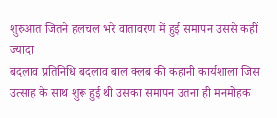शुरुआत जितने हलचल भरे वातावरण में हुई समापन उससे कहीं ज्यादा
बदलाव प्रतिनिधि बदलाव बाल क्लब की कहानी कार्यशाला जिस उत्साह के साथ शुरू हुई थी उसका समापन उतना ही मनमोहक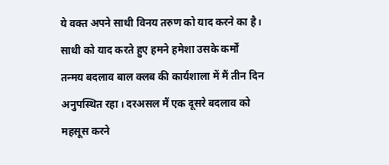ये वक्त अपने साथी विनय तरुण को याद करने का है। साथी को याद करते हुए हमने हमेशा उसके कर्मों
तन्मय बदलाव बाल क्लब की कार्यशाला में मैं तीन दिन अनुपस्थित रहा। दरअसल मैं एक दूसरे बदलाव को महसूस करने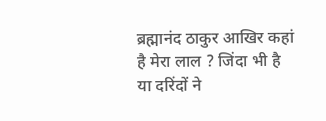ब्रह्मानंद ठाकुर आखिर कहां है मेरा लाल ? जिंदा भी है या दरिंदों ने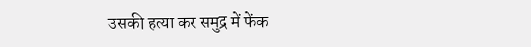उसकी हत्या कर समुद्र में फेंक